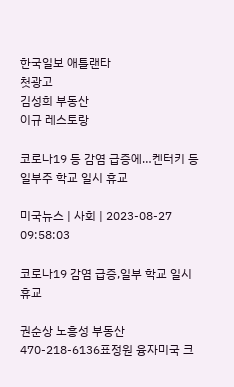한국일보 애틀랜타
첫광고
김성희 부동산
이규 레스토랑

코로나19 등 감염 급증에…켄터키 등 일부주 학교 일시 휴교

미국뉴스 | 사회 | 2023-08-27 09:58:03

코로나19 감염 급증,일부 학교 일시 휴교

권순상 노흥성 부동산 470-218-6136표정원 융자미국 크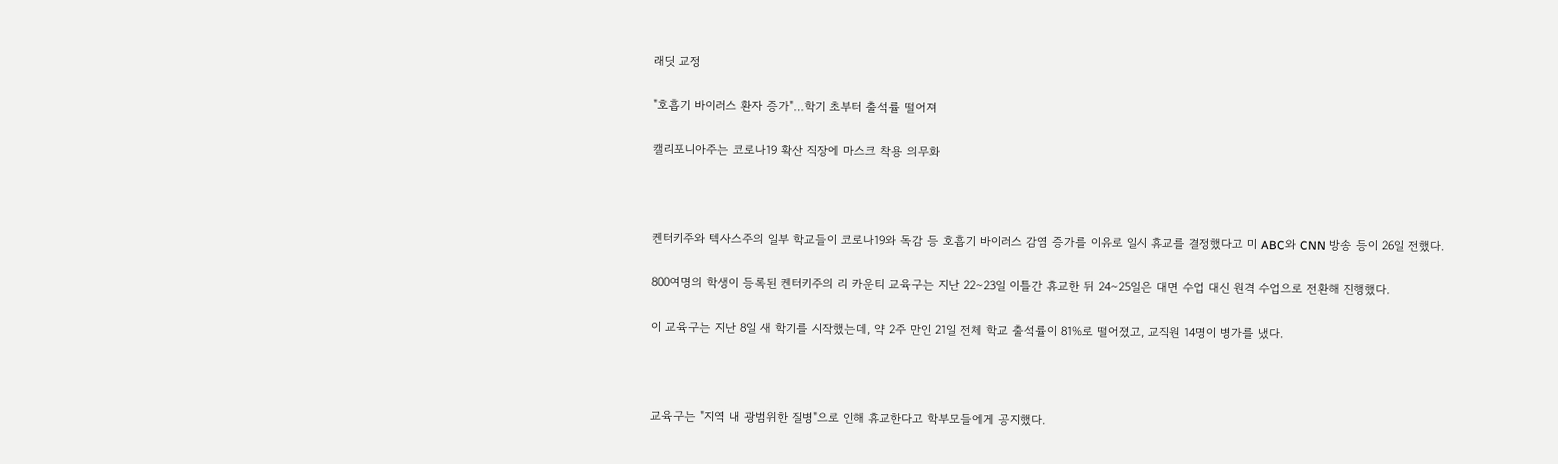래딧 교정

"호흡기 바이러스 환자 증가"…학기 초부터 출석률 떨어져

캘리포니아주는 코로나19 확산 직장에 마스크 착용 의무화



켄터키주와 텍사스주의 일부 학교들이 코로나19와 독감 등 호흡기 바이러스 감염 증가를 이유로 일시 휴교를 결정했다고 미 ABC와 CNN 방송 등이 26일 전했다.

800여명의 학생이 등록된 켄터키주의 리 카운티 교육구는 지난 22∼23일 이틀간 휴교한 뒤 24∼25일은 대면 수업 대신 원격 수업으로 전환해 진행했다.

이 교육구는 지난 8일 새 학기를 시작했는데, 약 2주 만인 21일 전체 학교 출석률이 81%로 떨어졌고, 교직원 14명이 병가를 냈다.



교육구는 "지역 내 광범위한 질병"으로 인해 휴교한다고 학부모들에게 공지했다.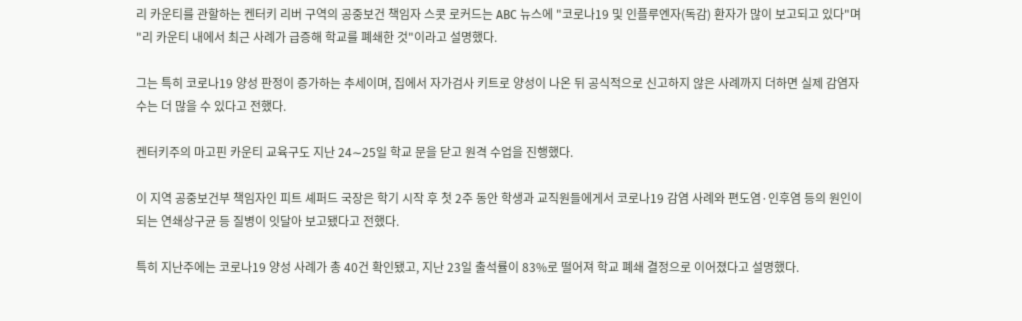리 카운티를 관할하는 켄터키 리버 구역의 공중보건 책임자 스콧 로커드는 ABC 뉴스에 "코로나19 및 인플루엔자(독감) 환자가 많이 보고되고 있다"며 "리 카운티 내에서 최근 사례가 급증해 학교를 폐쇄한 것"이라고 설명했다.

그는 특히 코로나19 양성 판정이 증가하는 추세이며, 집에서 자가검사 키트로 양성이 나온 뒤 공식적으로 신고하지 않은 사례까지 더하면 실제 감염자 수는 더 많을 수 있다고 전했다.

켄터키주의 마고핀 카운티 교육구도 지난 24∼25일 학교 문을 닫고 원격 수업을 진행했다.

이 지역 공중보건부 책임자인 피트 셰퍼드 국장은 학기 시작 후 첫 2주 동안 학생과 교직원들에게서 코로나19 감염 사례와 편도염·인후염 등의 원인이 되는 연쇄상구균 등 질병이 잇달아 보고됐다고 전했다.

특히 지난주에는 코로나19 양성 사례가 총 40건 확인됐고, 지난 23일 출석률이 83%로 떨어져 학교 폐쇄 결정으로 이어졌다고 설명했다.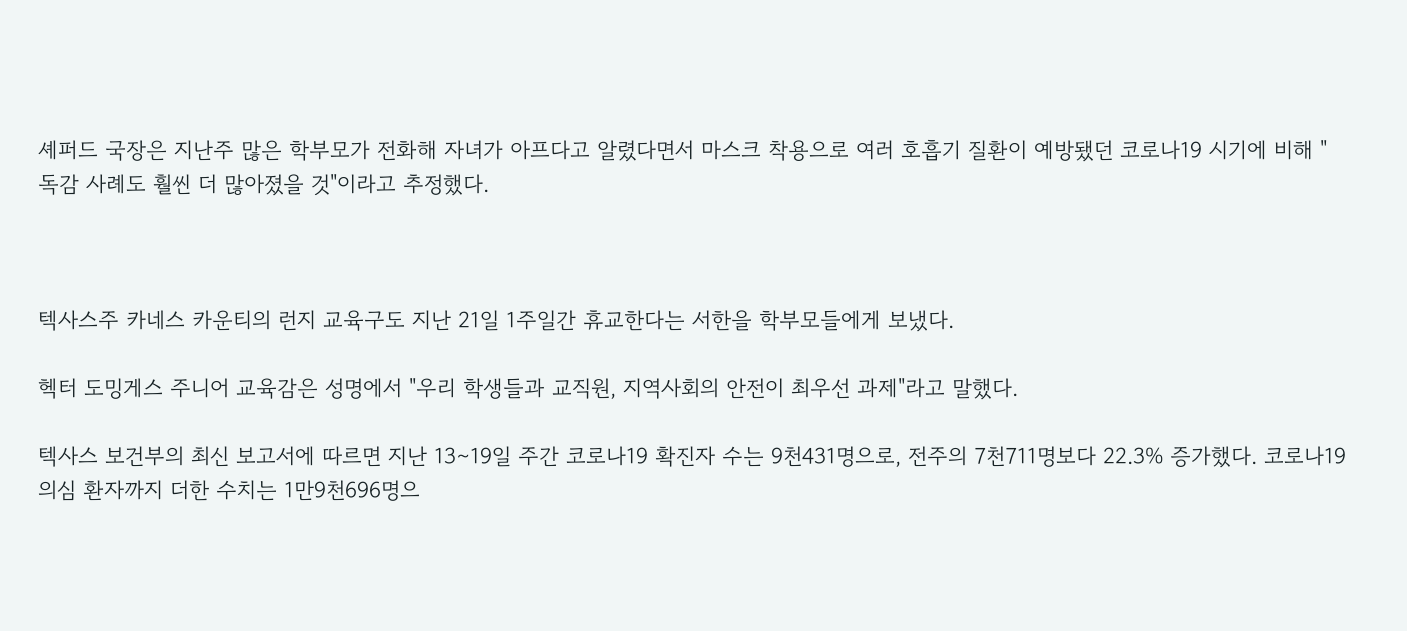셰퍼드 국장은 지난주 많은 학부모가 전화해 자녀가 아프다고 알렸다면서 마스크 착용으로 여러 호흡기 질환이 예방됐던 코로나19 시기에 비해 "독감 사례도 훨씬 더 많아졌을 것"이라고 추정했다.



텍사스주 카네스 카운티의 런지 교육구도 지난 21일 1주일간 휴교한다는 서한을 학부모들에게 보냈다.

헥터 도밍게스 주니어 교육감은 성명에서 "우리 학생들과 교직원, 지역사회의 안전이 최우선 과제"라고 말했다.

텍사스 보건부의 최신 보고서에 따르면 지난 13∼19일 주간 코로나19 확진자 수는 9천431명으로, 전주의 7천711명보다 22.3% 증가했다. 코로나19 의심 환자까지 더한 수치는 1만9천696명으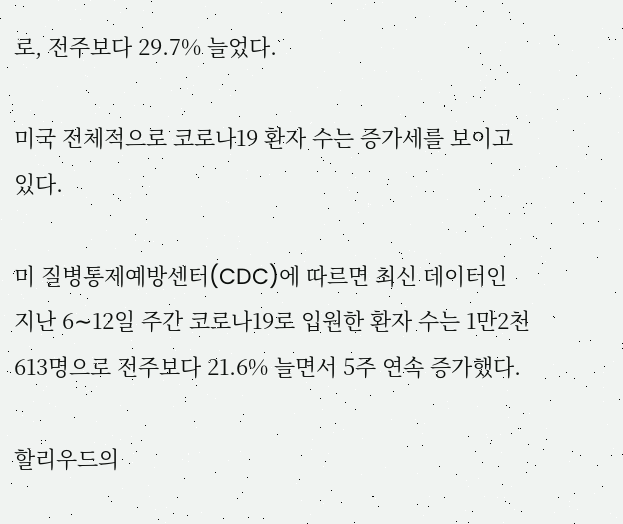로, 전주보다 29.7% 늘었다.

미국 전체적으로 코로나19 환자 수는 증가세를 보이고 있다.

미 질병통제예방센터(CDC)에 따르면 최신 데이터인 지난 6∼12일 주간 코로나19로 입원한 환자 수는 1만2천613명으로 전주보다 21.6% 늘면서 5주 연속 증가했다.

할리우드의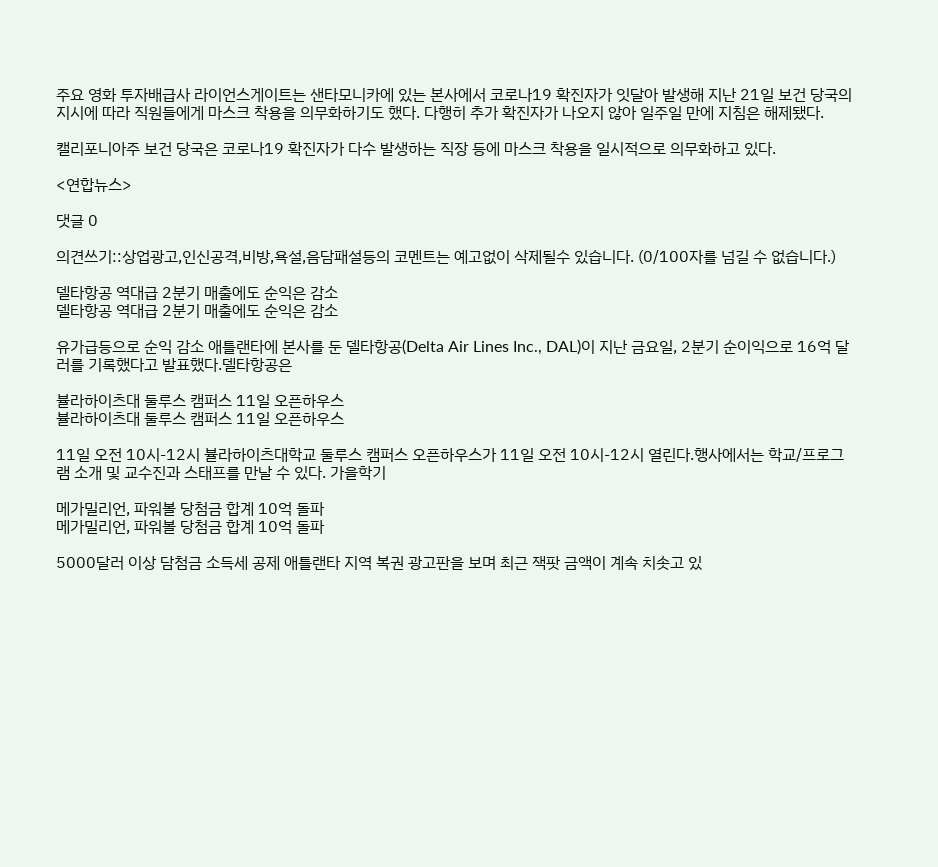주요 영화 투자배급사 라이언스게이트는 샌타모니카에 있는 본사에서 코로나19 확진자가 잇달아 발생해 지난 21일 보건 당국의 지시에 따라 직원들에게 마스크 착용을 의무화하기도 했다. 다행히 추가 확진자가 나오지 않아 일주일 만에 지침은 해제됐다.

캘리포니아주 보건 당국은 코로나19 확진자가 다수 발생하는 직장 등에 마스크 착용을 일시적으로 의무화하고 있다.

<연합뉴스>

댓글 0

의견쓰기::상업광고,인신공격,비방,욕설,음담패설등의 코멘트는 예고없이 삭제될수 있습니다. (0/100자를 넘길 수 없습니다.)

델타항공 역대급 2분기 매출에도 순익은 감소
델타항공 역대급 2분기 매출에도 순익은 감소

유가급등으로 순익 감소 애틀랜타에 본사를 둔 델타항공(Delta Air Lines Inc., DAL)이 지난 금요일, 2분기 순이익으로 16억 달러를 기록했다고 발표했다.델타항공은

뷸라하이츠대 둘루스 캠퍼스 11일 오픈하우스
뷸라하이츠대 둘루스 캠퍼스 11일 오픈하우스

11일 오전 10시-12시 뷸라하이츠대학교 둘루스 캠퍼스 오픈하우스가 11일 오전 10시-12시 열린다.행사에서는 학교/프로그램 소개 및 교수진과 스태프를 만날 수 있다. 가을학기

메가밀리언, 파워볼 당첨금 합계 10억 돌파
메가밀리언, 파워볼 당첨금 합계 10억 돌파

5000달러 이상 담첨금 소득세 공제 애틀랜타 지역 복권 광고판을 보며 최근 잭팟 금액이 계속 치솟고 있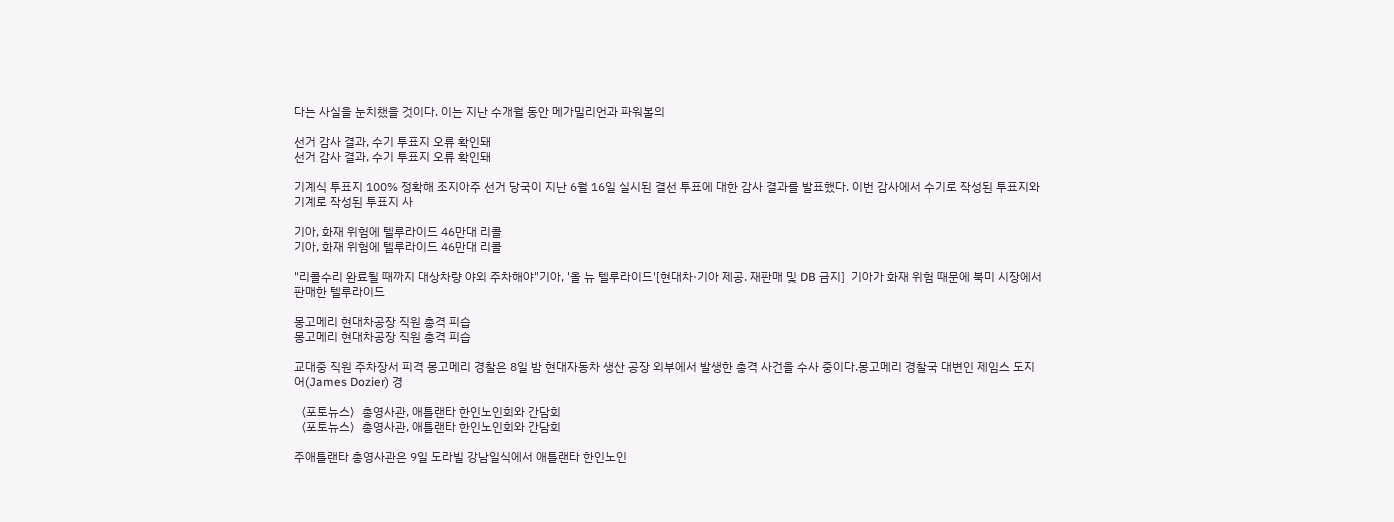다는 사실을 눈치챘을 것이다. 이는 지난 수개월 동안 메가밀리언과 파워볼의

선거 감사 결과, 수기 투표지 오류 확인돼
선거 감사 결과, 수기 투표지 오류 확인돼

기계식 투표지 100% 정확해 조지아주 선거 당국이 지난 6월 16일 실시된 결선 투표에 대한 감사 결과를 발표했다. 이번 감사에서 수기로 작성된 투표지와 기계로 작성된 투표지 사

기아, 화재 위험에 텔루라이드 46만대 리콜
기아, 화재 위험에 텔루라이드 46만대 리콜

"리콜수리 완료될 때까지 대상차량 야외 주차해야"기아, '올 뉴 텔루라이드'[현대차·기아 제공. 재판매 및 DB 금지]  기아가 화재 위험 때문에 북미 시장에서 판매한 텔루라이드

몽고메리 현대차공장 직원 총격 피습
몽고메리 현대차공장 직원 총격 피습

교대중 직원 주차장서 피격 몽고메리 경찰은 8일 밤 현대자동차 생산 공장 외부에서 발생한 총격 사건을 수사 중이다.몽고메리 경찰국 대변인 제임스 도지어(James Dozier) 경

〈포토뉴스〉총영사관, 애틀랜타 한인노인회와 간담회
〈포토뉴스〉총영사관, 애틀랜타 한인노인회와 간담회

주애틀랜타 총영사관은 9일 도라빌 강남일식에서 애틀랜타 한인노인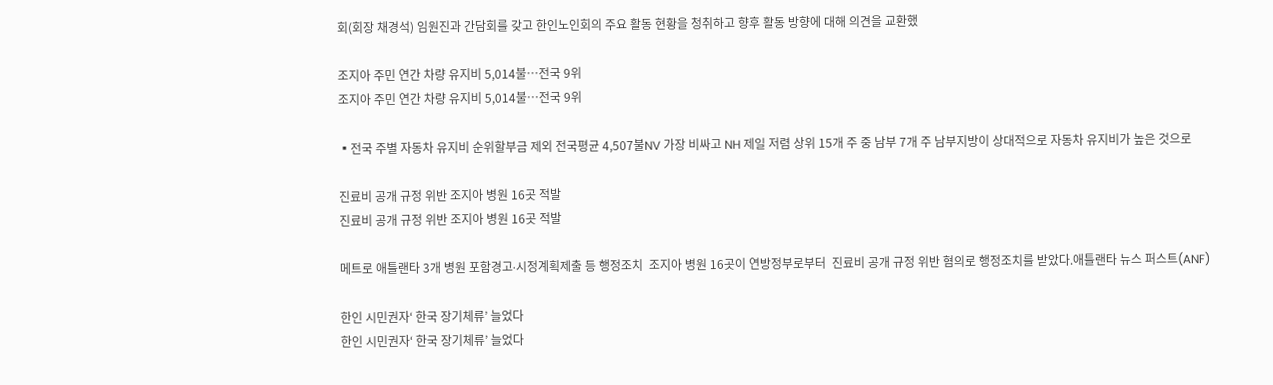회(회장 채경석) 임원진과 간담회를 갖고 한인노인회의 주요 활동 현황을 청취하고 향후 활동 방향에 대해 의견을 교환했

조지아 주민 연간 차량 유지비 5,014불…전국 9위
조지아 주민 연간 차량 유지비 5,014불…전국 9위

▪전국 주별 자동차 유지비 순위할부금 제외 전국평균 4,507불NV 가장 비싸고 NH 제일 저렴 상위 15개 주 중 남부 7개 주 남부지방이 상대적으로 자동차 유지비가 높은 것으로

진료비 공개 규정 위반 조지아 병원 16곳 적발
진료비 공개 규정 위반 조지아 병원 16곳 적발

메트로 애틀랜타 3개 병원 포함경고∙시정계획제출 등 행정조치  조지아 병원 16곳이 연방정부로부터  진료비 공개 규정 위반 혐의로 행정조치를 받았다.애틀랜타 뉴스 퍼스트(ANF)

한인 시민권자‘ 한국 장기체류’ 늘었다
한인 시민권자‘ 한국 장기체류’ 늘었다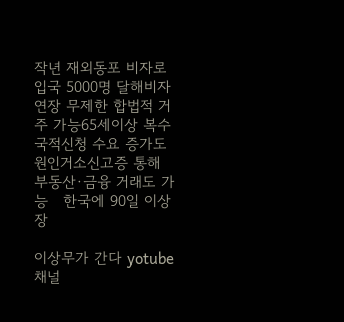작년 재외동포 비자로 입국 5000명 달해비자연장 무제한 합법적 거주 가능65세이상 복수국적신청 수요 증가도 원인거소신고증 통해 부동산·금융 거래도 가능   한국에 90일 이상 장

이상무가 간다 yotube 채널